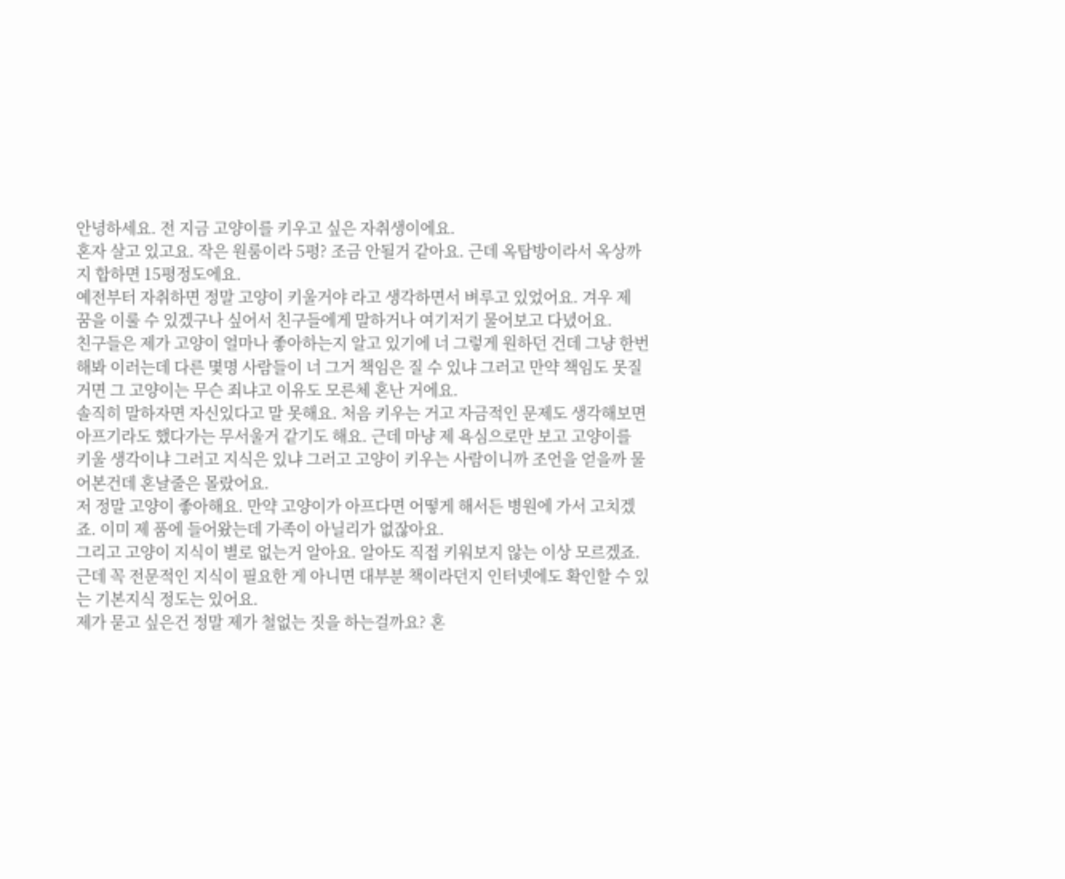안녕하세요. 전 지금 고양이를 키우고 싶은 자취생이에요.
혼자 살고 있고요. 작은 원룸이라 5평? 조금 안될거 같아요. 근데 옥탑방이라서 옥상까지 합하면 15평정도에요.
예전부터 자취하면 정말 고양이 키울거야 라고 생각하면서 벼루고 있었어요. 겨우 제 꿈을 이룰 수 있겠구나 싶어서 친구들에게 말하거나 여기저기 물어보고 다녔어요.
친구들은 제가 고양이 얼마나 좋아하는지 알고 있기에 너 그렇게 원하던 건데 그냥 한번 해봐 이러는데 다른 몇명 사람들이 너 그거 책임은 질 수 있냐 그러고 만약 책임도 못질거면 그 고양이는 무슨 죄냐고 이유도 모른체 혼난 거에요.
솔직히 말하자면 자신있다고 말 못해요. 처음 키우는 거고 자금적인 문제도 생각해보면 아프기라도 했다가는 무서울거 같기도 해요. 근데 마냥 제 욕심으로만 보고 고양이를 키울 생각이냐 그러고 지식은 있냐 그러고 고양이 키우는 사람이니까 조언을 얻을까 물어본건데 혼날줄은 몰랐어요.
저 정말 고양이 좋아해요. 만약 고양이가 아프다면 어떻게 해서든 병원에 가서 고치겠죠. 이미 제 품에 들어왔는데 가족이 아닐리가 없잖아요.
그리고 고양이 지식이 별로 없는거 알아요. 알아도 직접 키워보지 않는 이상 모르겠죠. 근데 꼭 전문적인 지식이 필요한 게 아니면 대부분 책이라던지 인터넷에도 확인할 수 있는 기본지식 정도는 있어요.
제가 묻고 싶은건 정말 제가 철없는 짓을 하는걸까요? 혼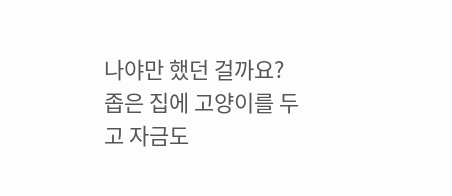나야만 했던 걸까요?
좁은 집에 고양이를 두고 자금도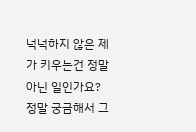넉넉하지 않은 제가 키우는건 정말 아닌 일인가요?
정말 궁금해서 그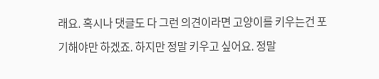래요. 혹시나 댓글도 다 그런 의견이라면 고양이를 키우는건 포기해야만 하겠죠. 하지만 정말 키우고 싶어요. 정말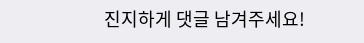진지하게 댓글 남겨주세요!